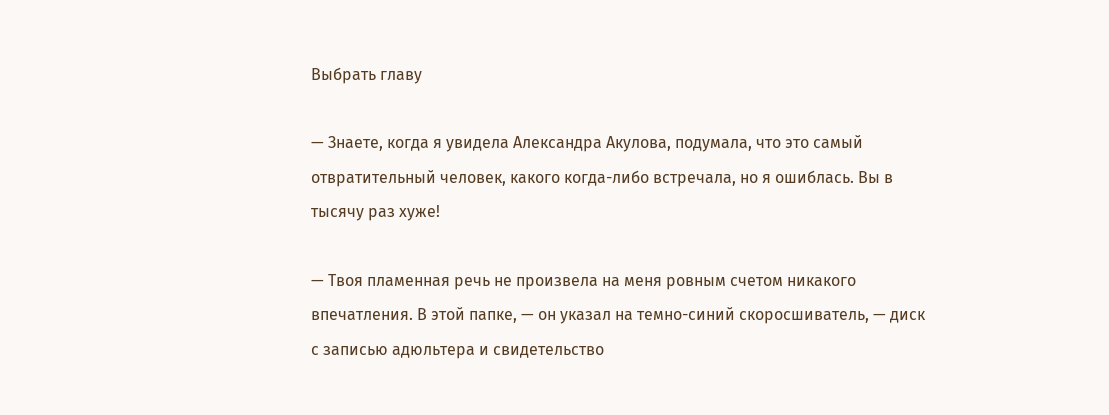Выбрать главу

— Знаете, когда я увидела Александра Акулова, подумала, что это самый отвратительный человек, какого когда-либо встречала, но я ошиблась. Вы в тысячу раз хуже!

— Твоя пламенная речь не произвела на меня ровным счетом никакого впечатления. В этой папке, — он указал на темно-синий скоросшиватель, — диск с записью адюльтера и свидетельство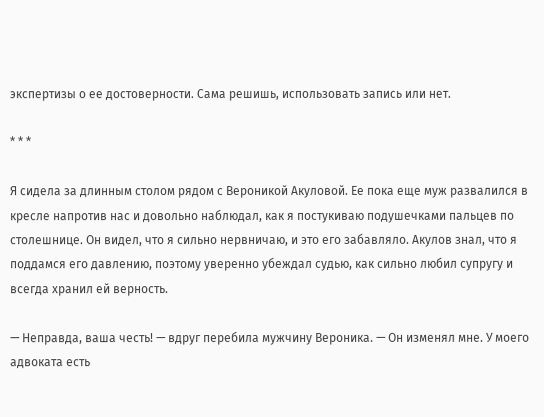экспертизы о ее достоверности. Сама решишь, использовать запись или нет.

* * *

Я сидела за длинным столом рядом с Вероникой Акуловой. Ее пока еще муж развалился в кресле напротив нас и довольно наблюдал, как я постукиваю подушечками пальцев по столешнице. Он видел, что я сильно нервничаю, и это его забавляло. Акулов знал, что я поддамся его давлению, поэтому уверенно убеждал судью, как сильно любил супругу и всегда хранил ей верность.

— Неправда, ваша честь! — вдруг перебила мужчину Вероника. — Он изменял мне. У моего адвоката есть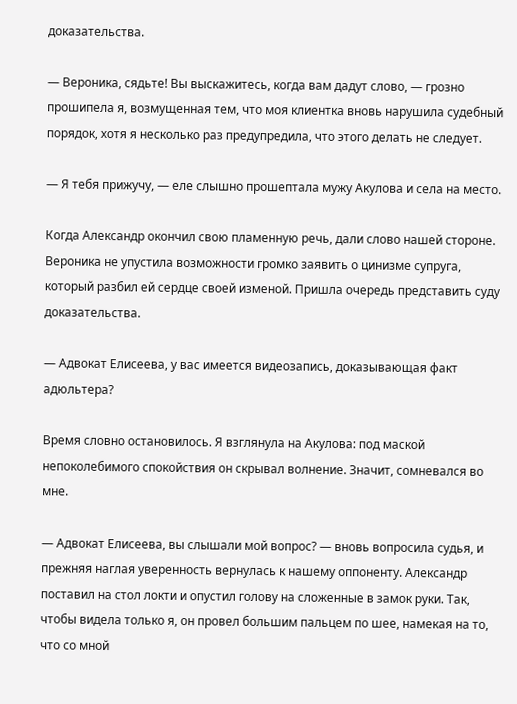доказательства.

— Вероника, сядьте! Вы выскажитесь, когда вам дадут слово, — грозно прошипела я, возмущенная тем, что моя клиентка вновь нарушила судебный порядок, хотя я несколько раз предупредила, что этого делать не следует.

— Я тебя прижучу, — еле слышно прошептала мужу Акулова и села на место.

Когда Александр окончил свою пламенную речь, дали слово нашей стороне. Вероника не упустила возможности громко заявить о цинизме супруга, который разбил ей сердце своей изменой. Пришла очередь представить суду доказательства.

— Адвокат Елисеева, у вас имеется видеозапись, доказывающая факт адюльтера?

Время словно остановилось. Я взглянула на Акулова: под маской непоколебимого спокойствия он скрывал волнение. Значит, сомневался во мне.

— Адвокат Елисеева, вы слышали мой вопрос? — вновь вопросила судья, и прежняя наглая уверенность вернулась к нашему оппоненту. Александр поставил на стол локти и опустил голову на сложенные в замок руки. Так, чтобы видела только я, он провел большим пальцем по шее, намекая на то, что со мной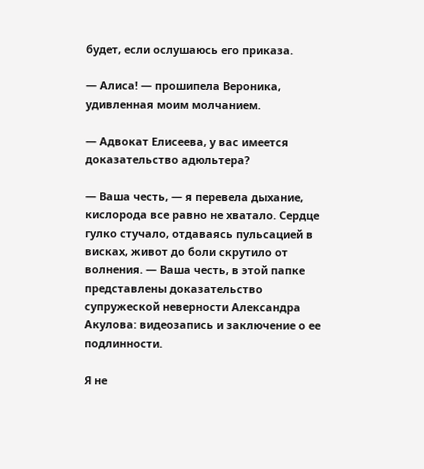будет, если ослушаюсь его приказа.

— Алиса! — прошипела Вероника, удивленная моим молчанием.

— Адвокат Елисеева, у вас имеется доказательство адюльтера?

— Ваша честь, — я перевела дыхание, кислорода все равно не хватало. Сердце гулко стучало, отдаваясь пульсацией в висках, живот до боли скрутило от волнения. — Ваша честь, в этой папке представлены доказательство супружеской неверности Александра Акулова: видеозапись и заключение о ее подлинности.

Я не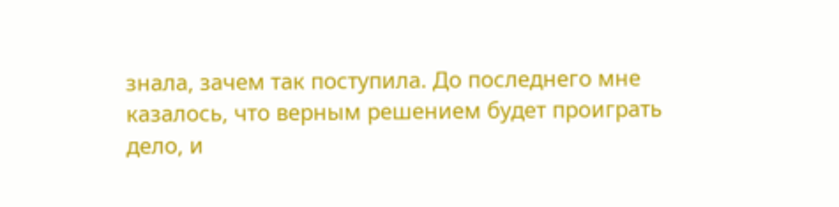знала, зачем так поступила. До последнего мне казалось, что верным решением будет проиграть дело, и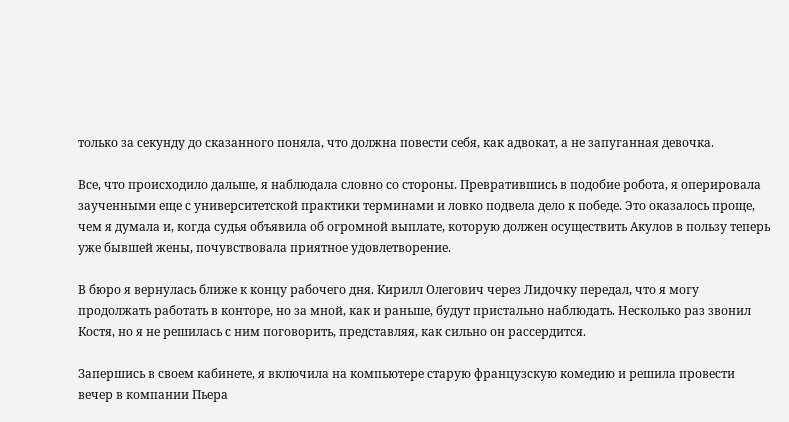только за секунду до сказанного поняла, что должна повести себя, как адвокат, а не запуганная девочка.

Все, что происходило дальше, я наблюдала словно со стороны. Превратившись в подобие робота, я оперировала заученными еще с университетской практики терминами и ловко подвела дело к победе. Это оказалось проще, чем я думала и, когда судья объявила об огромной выплате, которую должен осуществить Акулов в пользу теперь уже бывшей жены, почувствовала приятное удовлетворение.

В бюро я вернулась ближе к концу рабочего дня. Кирилл Олегович через Лидочку передал, что я могу продолжать работать в конторе, но за мной, как и раньше, будут пристально наблюдать. Несколько раз звонил Костя, но я не решилась с ним поговорить, представляя, как сильно он рассердится.

Запершись в своем кабинете, я включила на компьютере старую французскую комедию и решила провести вечер в компании Пьера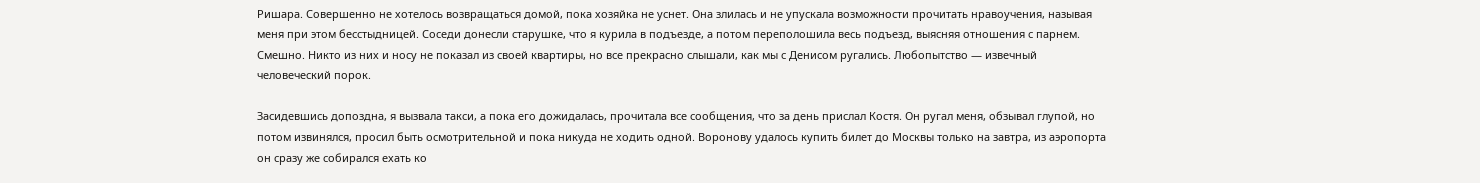Ришара. Совершенно не хотелось возвращаться домой, пока хозяйка не уснет. Она злилась и не упускала возможности прочитать нравоучения, называя меня при этом бесстыдницей. Соседи донесли старушке, что я курила в подъезде, а потом переполошила весь подъезд, выясняя отношения с парнем. Смешно. Никто из них и носу не показал из своей квартиры, но все прекрасно слышали, как мы с Денисом ругались. Любопытство — извечный человеческий порок.

Засидевшись допоздна, я вызвала такси, а пока его дожидалась, прочитала все сообщения, что за день прислал Костя. Он ругал меня, обзывал глупой, но потом извинялся, просил быть осмотрительной и пока никуда не ходить одной. Воронову удалось купить билет до Москвы только на завтра, из аэропорта он сразу же собирался ехать ко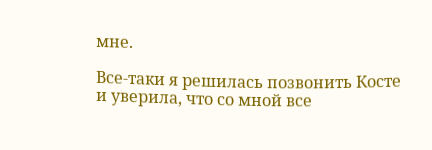мне.

Все-таки я решилась позвонить Косте и уверила, что со мной все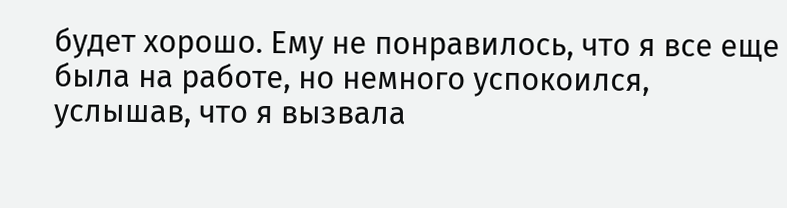будет хорошо. Ему не понравилось, что я все еще была на работе, но немного успокоился, услышав, что я вызвала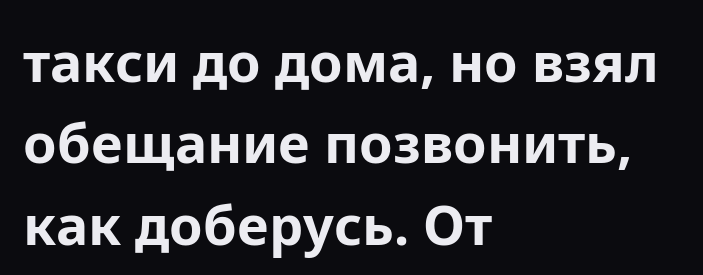такси до дома, но взял обещание позвонить, как доберусь. От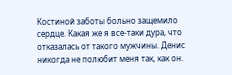Костиной заботы больно защемило сердце. Какая же я все-таки дура, что отказалась от такого мужчины. Денис никогда не полюбит меня так, как он.